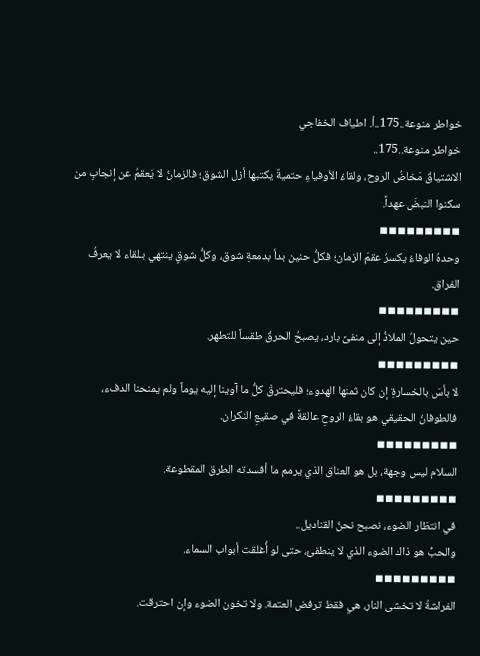خواطر منوعة..175..أ. اطياف الخفاجي
خواطر منوعة..175..
الاشتياقُ مَخاضُ الروح، ولقاءُ الأوفياءِ حتميةٌ يكتبها أزل الشوق؛ فالزمانُ لا يَعقمُ عن إنجابِ من سكنوا النبضَ عهداً.
◾◾◾◾◾◾◾◾◾
وحدهُ الوفاءُ يكسرُ عقمَ الزمان؛ فكلُّ حنين بدأ بدمعةِ شوق، وكلُّ شوقٍ ينتهي بـلقاء لا يعرفُ الفراق.
◾◾◾◾◾◾◾◾◾
حين يتحولُ الملاذُ إلى منفىً بارد، يصبحُ الحرقُ طقساً للتطهر.
◾◾◾◾◾◾◾◾◾
لا بأسَ بالخسارةِ إن كان ثمنها الهدوء؛ فليحترقْ كلُّ ما آوينا إليه يوماً ولم يمنحنا الدفء، فالطوفانُ الحقيقي هو بقاءُ الروحِ عالقةً في صقيعِ النكران.
◾◾◾◾◾◾◾◾◾
السلام ليس وجهة، بل هو العناق الذي يرمم ما أفسدته الطرق المقطوعة.
◾◾◾◾◾◾◾◾◾
في انتظار الضوء، نصبح نحنُ القناديل..
والحبُّ هو ذاك الضوء الذي لا ينطفئ، حتى لو أُغلقت أبواب السماء.
◾◾◾◾◾◾◾◾◾
الفراشةُ لا تخشى النار، هي فقط ترفض العتمة. ولا تخون الضوء وإن احترقت.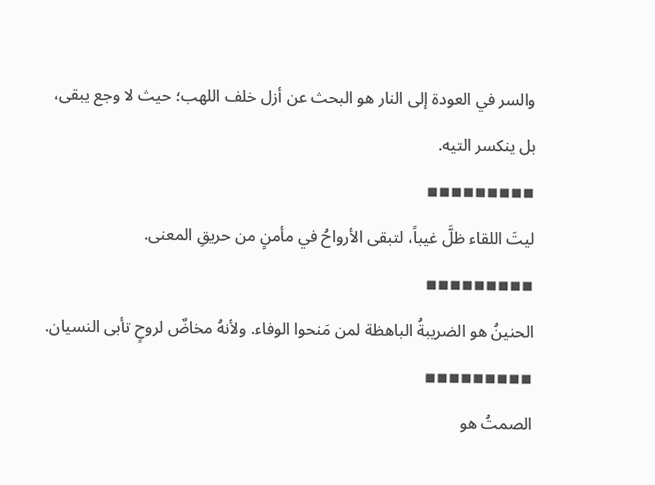والسر في العودة إلى النار هو البحث عن أزل خلف اللهب؛ حيث لا وجع يبقى، بل ينكسر التيه.
◾◾◾◾◾◾◾◾◾
ليتَ اللقاء ظلَّ غيباً، لتبقى الأرواحُ في مأمنٍ من حريقِ المعنى.
◾◾◾◾◾◾◾◾◾
الحنينُ هو الضريبةُ الباهظة لمن مَنحوا الوفاء. ولأنهُ مخاضٌ لروحٍ تأبى النسيان.
◾◾◾◾◾◾◾◾◾
الصمتُ هو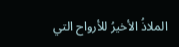الملاذُ الأخيرُ للأرواح التي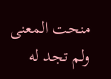منحت المعنى ولم تجد له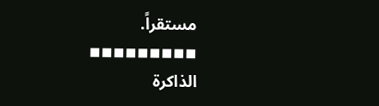مستقراً.
◾◾◾◾◾◾◾◾◾
الذاكرة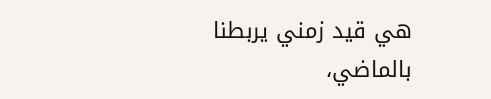هي قيد زمني يربطنا بالماضي،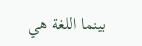بينما اللغة هي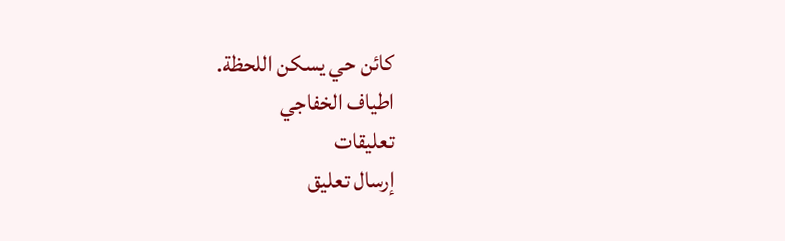كائن حي يسكن اللحظة.
اطياف الخفاجي
تعليقات
إرسال تعليق